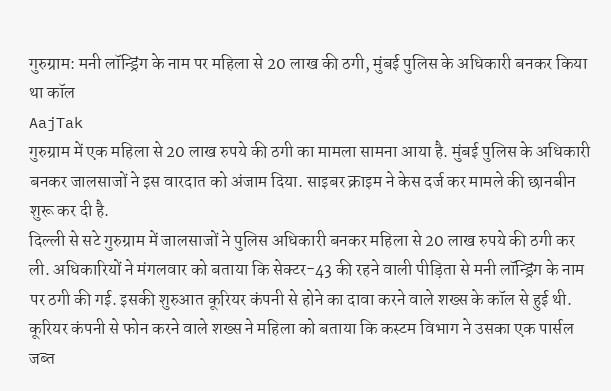गुरुग्राम: मनी लॉन्ड्रिंग के नाम पर महिला से 20 लाख की ठगी, मुंबई पुलिस के अधिकारी बनकर किया था कॉल
AajTak
गुरुग्राम में एक महिला से 20 लाख रुपये की ठगी का मामला सामना आया है. मुंबई पुलिस के अधिकारी बनकर जालसाजों ने इस वारदात को अंजाम दिया. साइबर क्राइम ने केस दर्ज कर मामले की छानबीन शुरू कर दी है.
दिल्ली से सटे गुरुग्राम में जालसाजों ने पुलिस अधिकारी बनकर महिला से 20 लाख रुपये की ठगी कर ली. अधिकारियों ने मंगलवार को बताया कि सेक्टर-43 की रहने वाली पीड़िता से मनी लॉन्ड्रिंग के नाम पर ठगी की गई. इसकी शुरुआत कूरियर कंपनी से होने का दावा करने वाले शख्स के कॉल से हुई थी.
कूरियर कंपनी से फोन करने वाले शख्स ने महिला को बताया कि कस्टम विभाग ने उसका एक पार्सल जब्त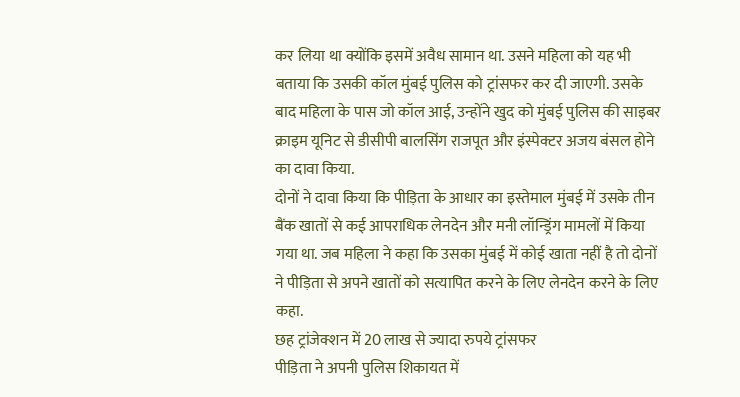कर लिया था क्योंकि इसमें अवैध सामान था. उसने महिला को यह भी बताया कि उसकी कॉल मुंबई पुलिस को ट्रांसफर कर दी जाएगी. उसके बाद महिला के पास जो कॉल आई, उन्होंने खुद को मुंबई पुलिस की साइबर क्राइम यूनिट से डीसीपी बालसिंग राजपूत और इंस्पेक्टर अजय बंसल होने का दावा किया.
दोनों ने दावा किया कि पीड़िता के आधार का इस्तेमाल मुंबई में उसके तीन बैंक खातों से कई आपराधिक लेनदेन और मनी लॉन्ड्रिंग मामलों में किया गया था. जब महिला ने कहा कि उसका मुंबई में कोई खाता नहीं है तो दोनों ने पीड़िता से अपने खातों को सत्यापित करने के लिए लेनदेन करने के लिए कहा.
छह ट्रांजेक्शन में 20 लाख से ज्यादा रुपये ट्रांसफर
पीड़िता ने अपनी पुलिस शिकायत में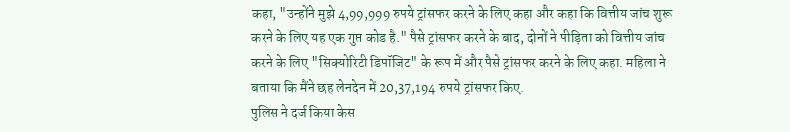कहा, "उन्होंने मुझे 4,99,999 रुपये ट्रांसफर करने के लिए कहा और कहा कि वित्तीय जांच शुरू करने के लिए यह एक गुप्त कोड है." पैसे ट्रांसफर करने के बाद, दोनों ने पीड़िता को वित्तीय जांच करने के लिए "सिक्योरिटी डिपॉजिट" के रूप में और पैसे ट्रांसफर करने के लिए कहा. महिला ने बताया कि मैंने छह लेनदेन में 20,37,194 रुपये ट्रांसफर किए.
पुलिस ने दर्ज किया केस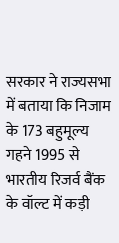सरकार ने राज्यसभा में बताया कि निजाम के 173 बहुमूल्य गहने 1995 से भारतीय रिजर्व बैंक के वॉल्ट में कड़ी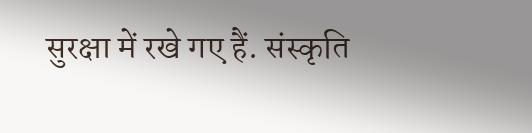सुरक्षा में रखे गए हैं. संस्कृति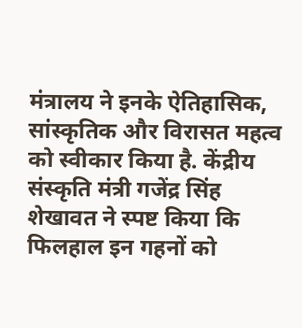मंत्रालय ने इनके ऐतिहासिक, सांस्कृतिक और विरासत महत्व को स्वीकार किया है. केंद्रीय संस्कृति मंत्री गजेंद्र सिंह शेखावत ने स्पष्ट किया कि फिलहाल इन गहनों को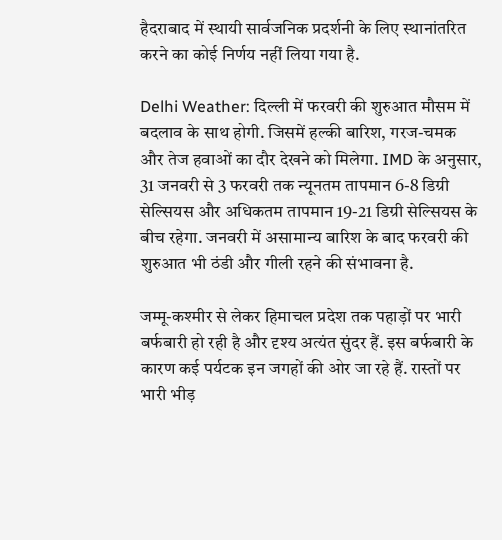हैदराबाद में स्थायी सार्वजनिक प्रदर्शनी के लिए स्थानांतरित करने का कोई निर्णय नहीं लिया गया है.

Delhi Weather: दिल्ली में फरवरी की शुरुआत मौसम में बदलाव के साथ होगी. जिसमें हल्की बारिश, गरज-चमक और तेज हवाओं का दौर देखने को मिलेगा. IMD के अनुसार, 31 जनवरी से 3 फरवरी तक न्यूनतम तापमान 6-8 डिग्री सेल्सियस और अधिकतम तापमान 19-21 डिग्री सेल्सियस के बीच रहेगा. जनवरी में असामान्य बारिश के बाद फरवरी की शुरुआत भी ठंडी और गीली रहने की संभावना है.

जम्मू-कश्मीर से लेकर हिमाचल प्रदेश तक पहाड़ों पर भारी बर्फबारी हो रही है और दृश्य अत्यंत सुंदर हैं. इस बर्फबारी के कारण कई पर्यटक इन जगहों की ओर जा रहे हैं. रास्तों पर भारी भीड़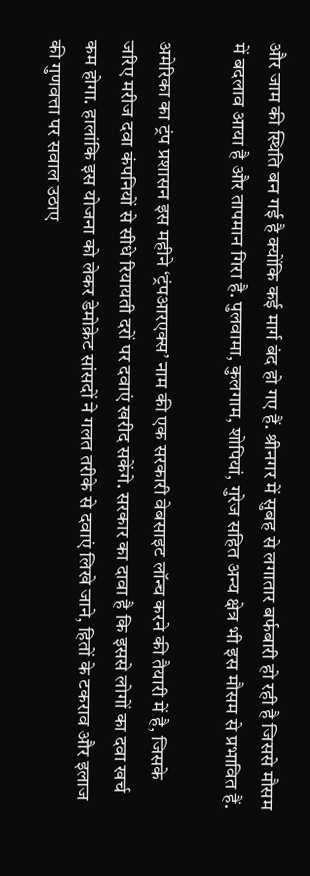और जाम की स्थिति बन गई है क्योंकि कई मार्ग बंद हो गए हैं. श्रीनगर में सुबह से लगातार बर्फबारी हो रही है जिससे मौसम में बदलाव आया है और तापमान गिरा है. पुलवामा, कुलगाम, शोपियां, गुरेज सहित अन्य क्षेत्र भी इस मौसम से प्रभावित हैं.

अमेरिका का ट्रंप प्रशासन इस महीने ‘ट्रंपआरएक्स’ नाम की एक सरकारी वेबसाइट लॉन्च करने की तैयारी में है, जिसके जरिए मरीज दवा कंपनियों से सीधे रियायती दरों पर दवाएं खरीद सकेंगे. सरकार का दावा है कि इससे लोगों का दवा खर्च कम होगा. हालांकि इस योजना को लेकर डेमोक्रेट सांसदों ने गलत तरीके से दवाएं लिखे जाने, हितों के टकराव और इलाज की गुणवत्ता पर सवाल उठाए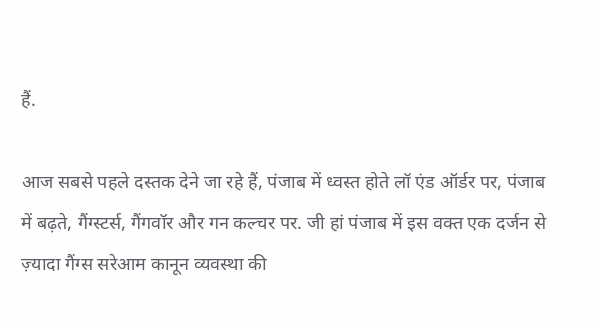हैं.

आज सबसे पहले दस्तक देने जा रहे हैं, पंजाब में ध्वस्त होते लॉ एंड ऑर्डर पर, पंजाब में बढ़ते, गैंग्स्टर्स, गैंगवॉर और गन कल्चर पर. जी हां पंजाब में इस वक्त एक दर्जन से ज़्यादा गैंग्स सरेआम कानून व्यवस्था की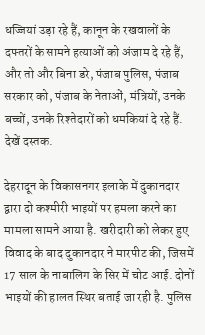धज्जियां उड़ा रहे हैं, कानून के रखवालों के दफ्तरों के सामने हत्याओं को अंजाम दे रहे हैं, और तो और बिना डरे, पंजाब पुलिस, पंजाब सरकार को, पंजाब के नेताओं, मंत्रियों, उनके बच्चों, उनके रिश्तेदारों को धमकियां दे रहे हैं. देखें दस्तक.

देहरादून के विकासनगर इलाके में दुकानदार द्वारा दो कश्मीरी भाइयों पर हमला करने का मामला सामने आया है. खरीदारी को लेकर हुए विवाद के बाद दुकानदार ने मारपीट की, जिसमें 17 साल के नाबालिग के सिर में चोट आई. दोनों भाइयों की हालत स्थिर बताई जा रही है. पुलिस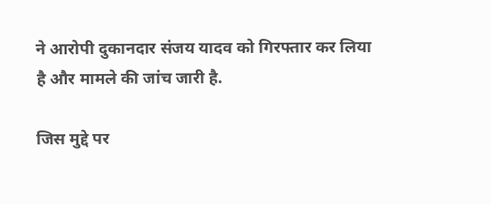ने आरोपी दुकानदार संजय यादव को गिरफ्तार कर लिया है और मामले की जांच जारी है.

जिस मुद्दे पर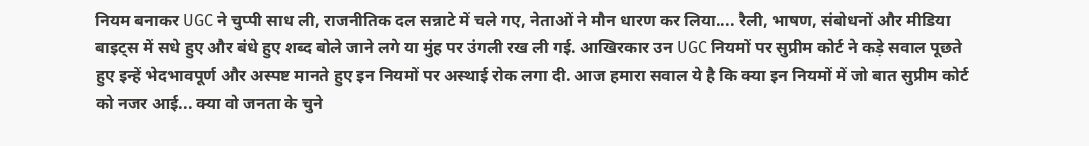नियम बनाकर UGC ने चुप्पी साध ली, राजनीतिक दल सन्नाटे में चले गए, नेताओं ने मौन धारण कर लिया.... रैली, भाषण, संबोधनों और मीडिया बाइट्स में सधे हुए और बंधे हुए शब्द बोले जाने लगे या मुंह पर उंगली रख ली गई. आखिरकार उन UGC नियमों पर सुप्रीम कोर्ट ने कड़े सवाल पूछते हुए इन्हें भेदभावपूर्ण और अस्पष्ट मानते हुए इन नियमों पर अस्थाई रोक लगा दी. आज हमारा सवाल ये है कि क्या इन नियमों में जो बात सुप्रीम कोर्ट को नजर आई... क्या वो जनता के चुने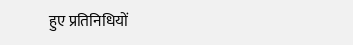हुए प्रतिनिधियों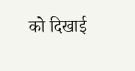को दिखाई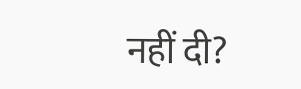नहीं दी?